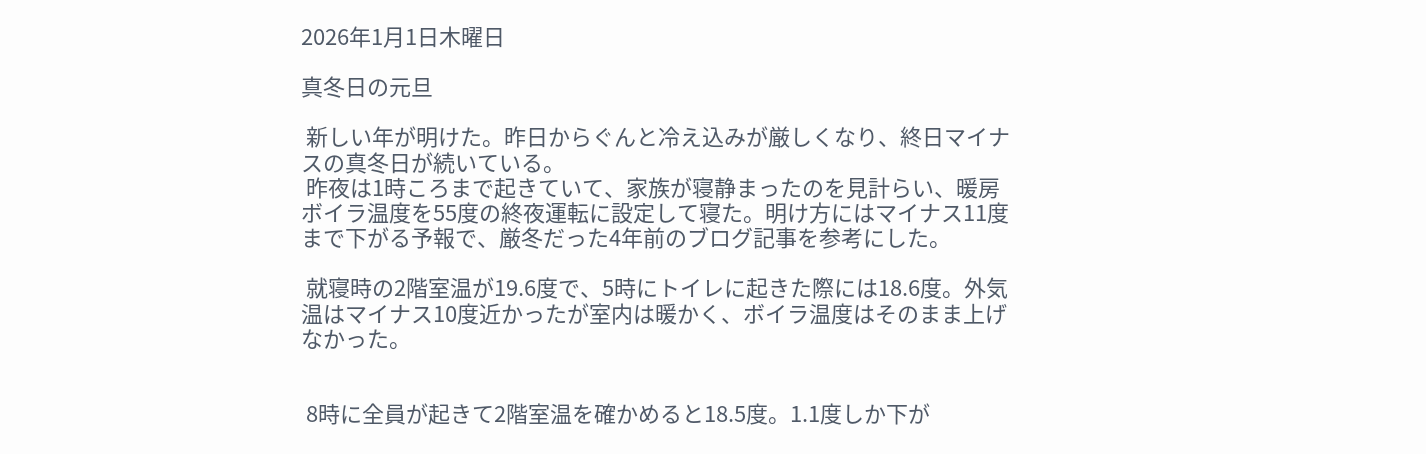2026年1月1日木曜日

真冬日の元旦

 新しい年が明けた。昨日からぐんと冷え込みが厳しくなり、終日マイナスの真冬日が続いている。
 昨夜は1時ころまで起きていて、家族が寝静まったのを見計らい、暖房ボイラ温度を55度の終夜運転に設定して寝た。明け方にはマイナス11度まで下がる予報で、厳冬だった4年前のブログ記事を参考にした。

 就寝時の2階室温が19.6度で、5時にトイレに起きた際には18.6度。外気温はマイナス10度近かったが室内は暖かく、ボイラ温度はそのまま上げなかった。


 8時に全員が起きて2階室温を確かめると18.5度。1.1度しか下が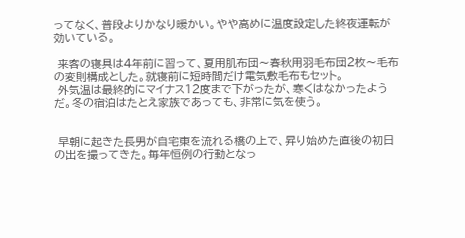ってなく、普段よりかなり暖かい。やや高めに温度設定した終夜運転が効いている。

 来客の寝具は4年前に習って、夏用肌布団〜春秋用羽毛布団2枚〜毛布の変則構成とした。就寝前に短時間だけ電気敷毛布もセット。
 外気温は最終的にマイナス12度まで下がったが、寒くはなかったようだ。冬の宿泊はたとえ家族であっても、非常に気を使う。


 早朝に起きた長男が自宅東を流れる橋の上で、昇り始めた直後の初日の出を撮ってきた。毎年恒例の行動となっ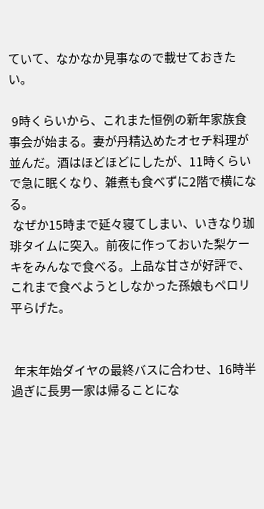ていて、なかなか見事なので載せておきたい。

 9時くらいから、これまた恒例の新年家族食事会が始まる。妻が丹精込めたオセチ料理が並んだ。酒はほどほどにしたが、11時くらいで急に眠くなり、雑煮も食べずに2階で横になる。
 なぜか15時まで延々寝てしまい、いきなり珈琲タイムに突入。前夜に作っておいた梨ケーキをみんなで食べる。上品な甘さが好評で、これまで食べようとしなかった孫娘もペロリ平らげた。


 年末年始ダイヤの最終バスに合わせ、16時半過ぎに長男一家は帰ることにな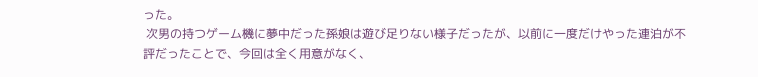った。
 次男の持つゲーム機に夢中だった孫娘は遊び足りない様子だったが、以前に一度だけやった連泊が不評だったことで、今回は全く用意がなく、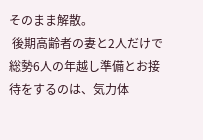そのまま解散。
 後期高齢者の妻と2人だけで総勢6人の年越し準備とお接待をするのは、気力体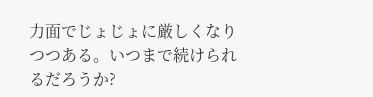力面でじょじょに厳しくなりつつある。いつまで続けられるだろうか?